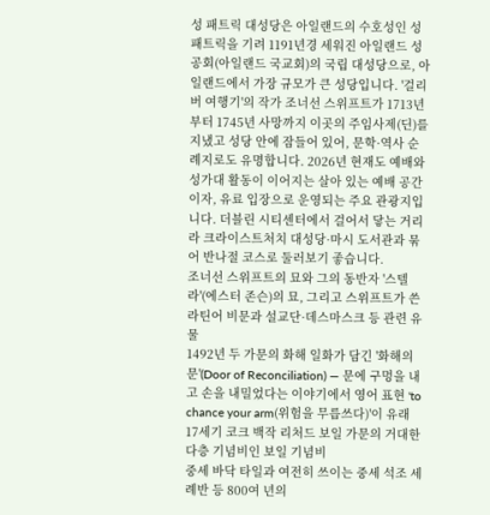성 패트릭 대성당은 아일랜드의 수호성인 성 패트릭을 기려 1191년경 세워진 아일랜드 성공회(아일랜드 국교회)의 국립 대성당으로, 아일랜드에서 가장 규모가 큰 성당입니다. '걸리버 여행기'의 작가 조너선 스위프트가 1713년부터 1745년 사망까지 이곳의 주임사제(딘)를 지냈고 성당 안에 잠들어 있어, 문학·역사 순례지로도 유명합니다. 2026년 현재도 예배와 성가대 활동이 이어지는 살아 있는 예배 공간이자, 유료 입장으로 운영되는 주요 관광지입니다. 더블린 시티센터에서 걸어서 닿는 거리라 크라이스트처치 대성당·마시 도서관과 묶어 반나절 코스로 둘러보기 좋습니다.
조너선 스위프트의 묘와 그의 동반자 '스텔라'(에스터 존슨)의 묘, 그리고 스위프트가 쓴 라틴어 비문과 설교단·데스마스크 등 관련 유물
1492년 두 가문의 화해 일화가 담긴 '화해의 문'(Door of Reconciliation) — 문에 구멍을 내고 손을 내밀었다는 이야기에서 영어 표현 'to chance your arm(위험을 무릅쓰다)'이 유래
17세기 코크 백작 리처드 보일 가문의 거대한 다층 기념비인 보일 기념비
중세 바닥 타일과 여전히 쓰이는 중세 석조 세례반 등 800여 년의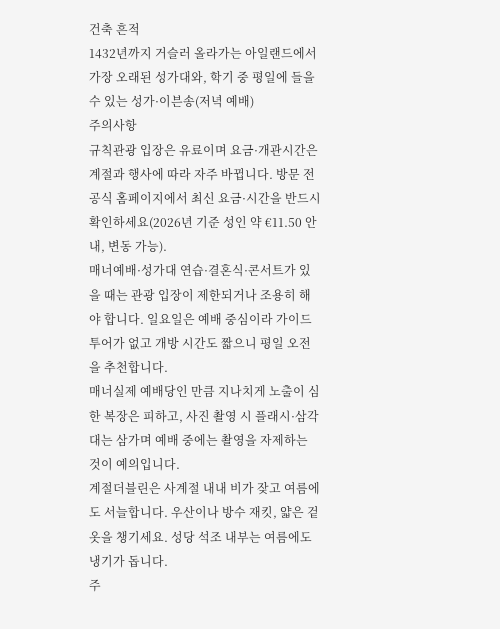건축 흔적
1432년까지 거슬러 올라가는 아일랜드에서 가장 오래된 성가대와, 학기 중 평일에 들을 수 있는 성가·이븐송(저녁 예배)
주의사항
규칙관광 입장은 유료이며 요금·개관시간은 계절과 행사에 따라 자주 바뀝니다. 방문 전 공식 홈페이지에서 최신 요금·시간을 반드시 확인하세요(2026년 기준 성인 약 €11.50 안내, 변동 가능).
매너예배·성가대 연습·결혼식·콘서트가 있을 때는 관광 입장이 제한되거나 조용히 해야 합니다. 일요일은 예배 중심이라 가이드 투어가 없고 개방 시간도 짧으니 평일 오전을 추천합니다.
매너실제 예배당인 만큼 지나치게 노출이 심한 복장은 피하고, 사진 촬영 시 플래시·삼각대는 삼가며 예배 중에는 촬영을 자제하는 것이 예의입니다.
계절더블린은 사계절 내내 비가 잦고 여름에도 서늘합니다. 우산이나 방수 재킷, 얇은 겉옷을 챙기세요. 성당 석조 내부는 여름에도 냉기가 돕니다.
주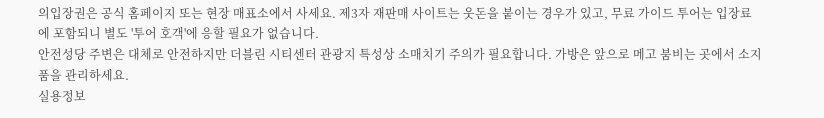의입장권은 공식 홈페이지 또는 현장 매표소에서 사세요. 제3자 재판매 사이트는 웃돈을 붙이는 경우가 있고, 무료 가이드 투어는 입장료에 포함되니 별도 '투어 호객'에 응할 필요가 없습니다.
안전성당 주변은 대체로 안전하지만 더블린 시티센터 관광지 특성상 소매치기 주의가 필요합니다. 가방은 앞으로 메고 붐비는 곳에서 소지품을 관리하세요.
실용정보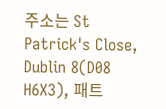주소는 St Patrick's Close, Dublin 8(D08 H6X3), 패트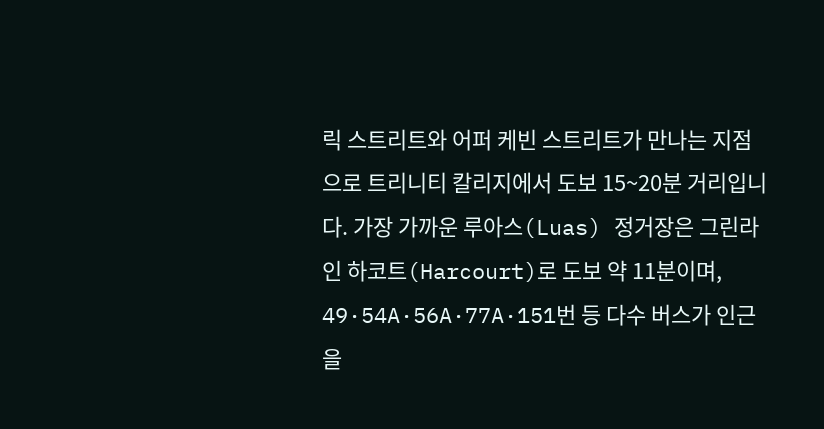릭 스트리트와 어퍼 케빈 스트리트가 만나는 지점으로 트리니티 칼리지에서 도보 15~20분 거리입니다. 가장 가까운 루아스(Luas) 정거장은 그린라인 하코트(Harcourt)로 도보 약 11분이며, 49·54A·56A·77A·151번 등 다수 버스가 인근을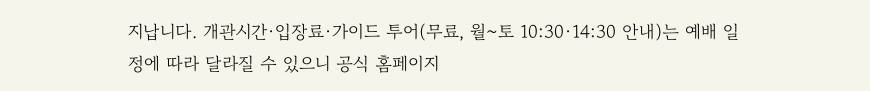지납니다. 개관시간·입장료·가이드 투어(무료, 월~토 10:30·14:30 안내)는 예배 일정에 따라 달라질 수 있으니 공식 홈페이지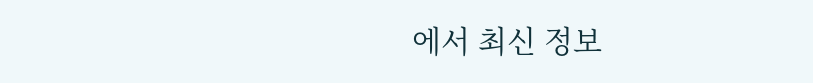에서 최신 정보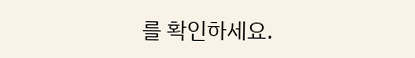를 확인하세요.